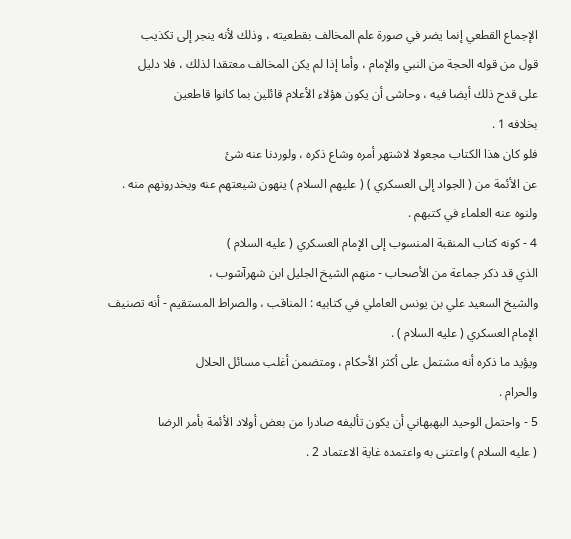الإجماع القطعي إنما يضر في صورة علم المخالف بقطعيته ، وذلك لأنه ينجر إلى تكذيب
قول من قوله الحجة من النبي والإمام ، وأما إذا لم يكن المخالف معتقدا لذلك ، فلا دليل
على قدح ذلك أيضا فيه ، وحاشى أن يكون هؤلاء الأعلام قائلين بما كانوا قاطعين
بخلافه 1 .
فلو كان هذا الكتاب مجعولا لاشتهر أمره وشاع ذكره ، ولوردنا عنه شئ
عن الأئمة من ( الجواد إلى العسكري ) ( عليهم السلام ) ينهون شيعتهم عنه ويخدرونهم منه .
ولنوه عنه العلماء في كتبهم .
4 - كونه كتاب المنقبة المنسوب إلى الإمام العسكري ( عليه السلام )
الذي قد ذكر جماعة من الأصحاب - منهم الشيخ الجليل ابن شهرآشوب ،
والشيخ السعيد علي بن يونس العاملي في كتابيه : المناقب ، والصراط المستقيم - أنه تصنيف
الإمام العسكري ( عليه السلام ) .
ويؤيد ما ذكره أنه مشتمل على أكثر الأحكام ، ومتضمن أغلب مسائل الحلال
والحرام .
5 - واحتمل الوحيد البهبهاني أن يكون تأليفه صادرا من بعض أولاد الأئمة بأمر الرضا
( عليه السلام ) واعتنى به واعتمده غاية الاعتماد 2 .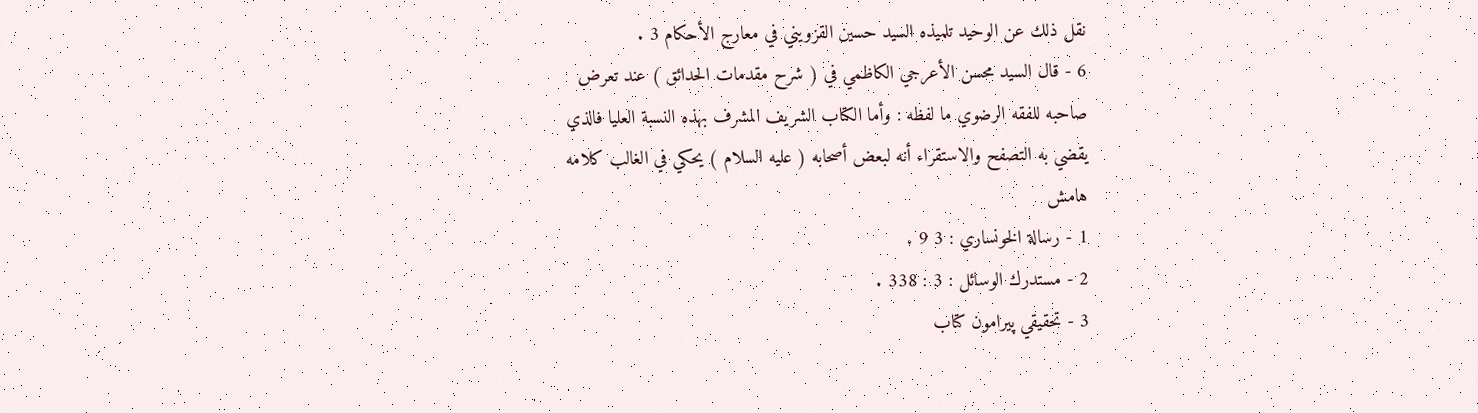نقل ذلك عن الوحيد تلميذه السيد حسين القزويني في معارج الأحكام 3 .
6 - قال السيد محسن الأعرجي الكاظمي في ( شرح مقدمات الحدائق ) عند تعرض
صاحبه للفقه الرضوي ما لفظه : وأما الكتاب الشريف المشرف بهذه النسبة العليا فالذي
يقضي به التصفح والاستقراء أنه لبعض أصحابه ( عليه السلام ) يحكي في الغالب كلامه
هامش
1 - رسالة الخونساري : 3 9 .
2 - مستدرك الوسائل : 3 : 338 .
3 - تحقيقي پيرامون كتاب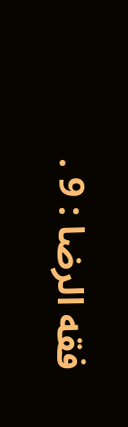فقه الرضا : 9 .